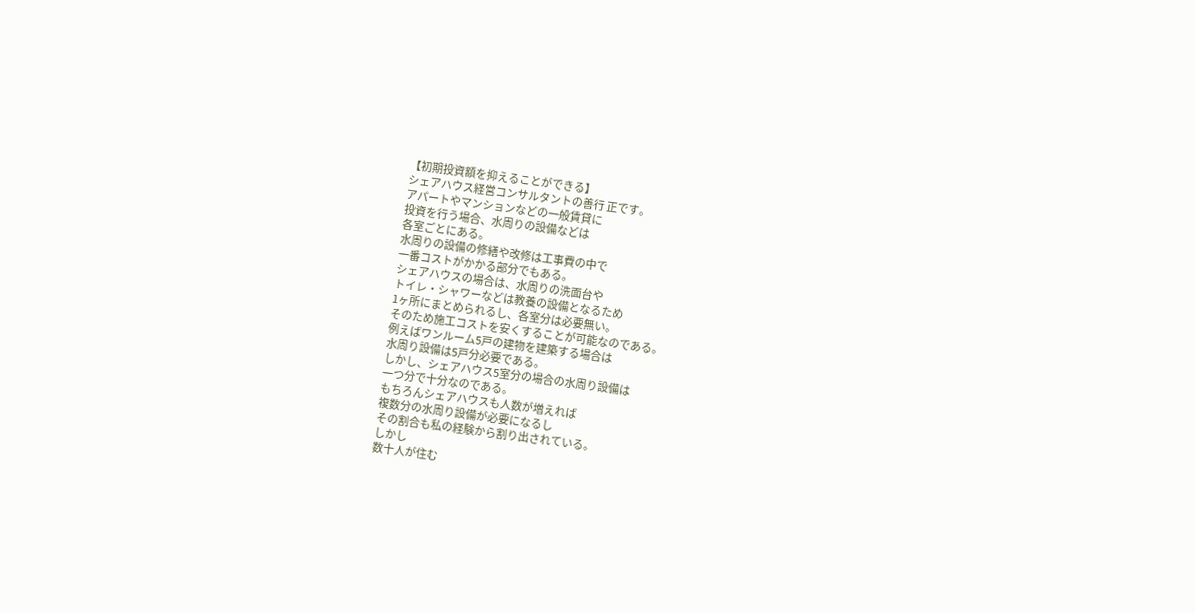【初期投資額を抑えることができる】
シェアハウス経営コンサルタントの善行 正です。
アパートやマンションなどの一般賃貸に
投資を行う場合、水周りの設備などは
各室ごとにある。
水周りの設備の修繕や改修は工事費の中で
一番コストがかかる部分でもある。
シェアハウスの場合は、水周りの洗面台や
トイレ・シャワーなどは教養の設備となるため
1ヶ所にまとめられるし、各室分は必要無い。
そのため施工コストを安くすることが可能なのである。
例えばワンルーム5戸の建物を建築する場合は
水周り設備は5戸分必要である。
しかし、シェアハウス5室分の場合の水周り設備は
一つ分で十分なのである。
もちろんシェアハウスも人数が増えれば
複数分の水周り設備が必要になるし
その割合も私の経験から割り出されている。
しかし
数十人が住む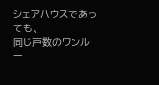シェアハウスであっても、
同じ戸数のワンルー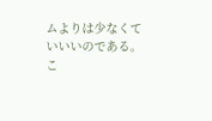ムよりは少なくて
いいいのである。
こ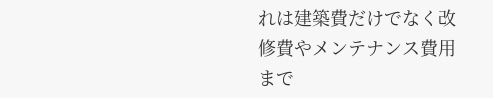れは建築費だけでなく改修費やメンテナンス費用
まで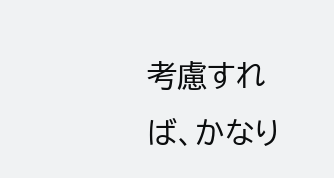考慮すれば、かなり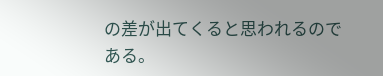の差が出てくると思われるのである。